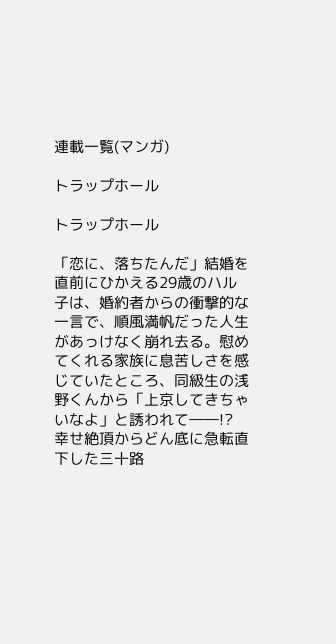連載一覧(マンガ)

トラップホール

トラップホール

「恋に、落ちたんだ」結婚を直前にひかえる29歳のハル子は、婚約者からの衝撃的な一言で、順風満帆だった人生があっけなく崩れ去る。慰めてくれる家族に息苦しさを感じていたところ、同級生の浅野くんから「上京してきちゃいなよ」と誘われて――!? 幸せ絶頂からどん底に急転直下した三十路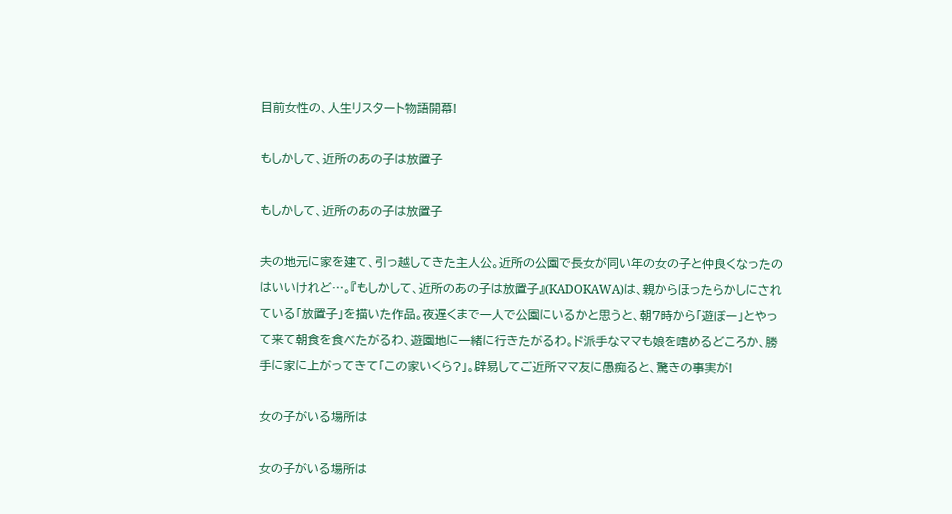目前女性の、人生リスタート物語開幕!

もしかして、近所のあの子は放置子

もしかして、近所のあの子は放置子

夫の地元に家を建て、引っ越してきた主人公。近所の公園で長女が同い年の女の子と仲良くなったのはいいけれど…。『もしかして、近所のあの子は放置子』(KADOKAWA)は、親からほったらかしにされている「放置子」を描いた作品。夜遅くまで一人で公園にいるかと思うと、朝7時から「遊ぼー」とやって来て朝食を食べたがるわ、遊園地に一緒に行きたがるわ。ド派手なママも娘を嗜めるどころか、勝手に家に上がってきて「この家いくら?」。辟易してご近所ママ友に愚痴ると、驚きの事実が!

女の子がいる場所は

女の子がいる場所は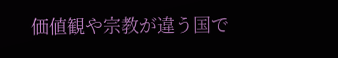価値観や宗教が違う国で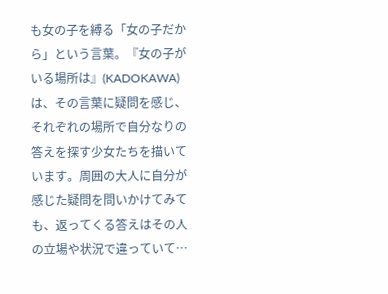も女の子を縛る「女の子だから」という言葉。『女の子がいる場所は』(KADOKAWA)は、その言葉に疑問を感じ、それぞれの場所で自分なりの答えを探す少女たちを描いています。周囲の大人に自分が感じた疑問を問いかけてみても、返ってくる答えはその人の立場や状況で違っていて…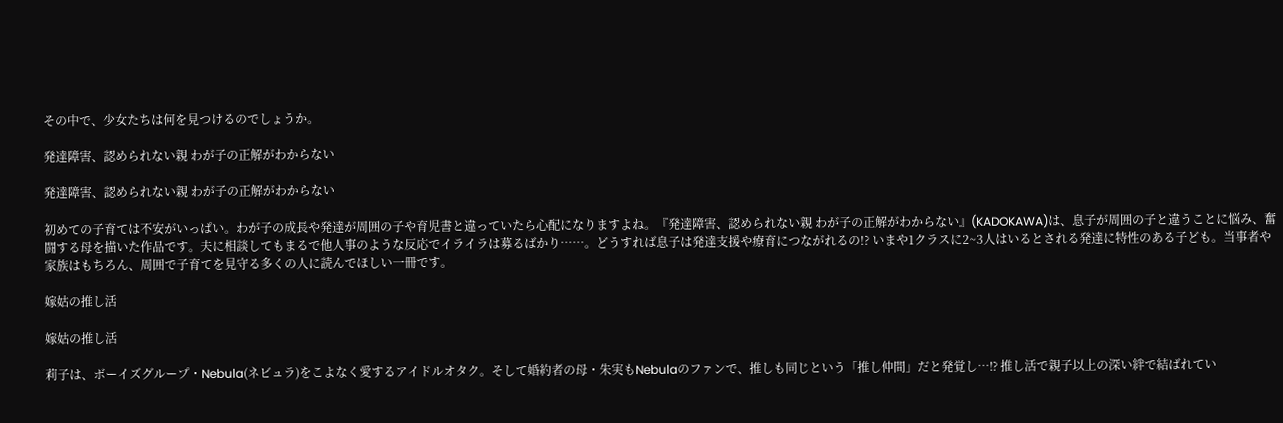その中で、少女たちは何を見つけるのでしょうか。

発達障害、認められない親 わが子の正解がわからない

発達障害、認められない親 わが子の正解がわからない

初めての子育ては不安がいっぱい。わが子の成長や発達が周囲の子や育児書と違っていたら心配になりますよね。『発達障害、認められない親 わが子の正解がわからない』(KADOKAWA)は、息子が周囲の子と違うことに悩み、奮闘する母を描いた作品です。夫に相談してもまるで他人事のような反応でイライラは募るばかり……。どうすれば息子は発達支援や療育につながれるの!? いまや1クラスに2~3人はいるとされる発達に特性のある子ども。当事者や家族はもちろん、周囲で子育てを見守る多くの人に読んでほしい一冊です。

嫁姑の推し活

嫁姑の推し活

莉子は、ボーイズグループ・Nebula(ネビュラ)をこよなく愛するアイドルオタク。そして婚約者の母・朱実もNebulaのファンで、推しも同じという「推し仲間」だと発覚し…⁉ 推し活で親子以上の深い絆で結ばれてい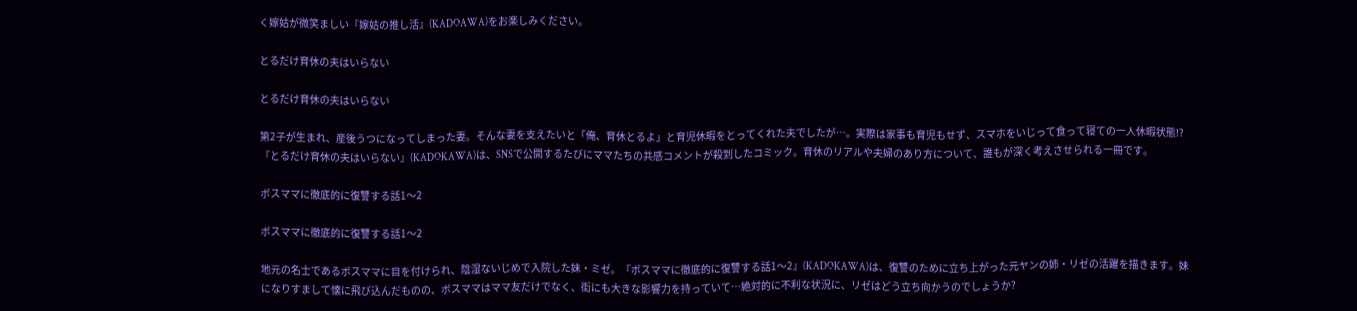く嫁姑が微笑ましい『嫁姑の推し活』(KADOAWA)をお楽しみください。

とるだけ育休の夫はいらない

とるだけ育休の夫はいらない

第2子が生まれ、産後うつになってしまった妻。そんな妻を支えたいと「俺、育休とるよ」と育児休暇をとってくれた夫でしたが…。実際は家事も育児もせず、スマホをいじって食って寝ての一人休暇状態!? 『とるだけ育休の夫はいらない』(KADOKAWA)は、SNSで公開するたびにママたちの共感コメントが殺到したコミック。育休のリアルや夫婦のあり方について、誰もが深く考えさせられる一冊です。

ボスママに徹底的に復讐する話1〜2

ボスママに徹底的に復讐する話1〜2

地元の名士であるボスママに目を付けられ、陰湿ないじめで入院した妹・ミゼ。『ボスママに徹底的に復讐する話1〜2』(KADOKAWA)は、復讐のために立ち上がった元ヤンの姉・リゼの活躍を描きます。妹になりすまして懐に飛び込んだものの、ボスママはママ友だけでなく、街にも大きな影響力を持っていて…絶対的に不利な状況に、リゼはどう立ち向かうのでしょうか?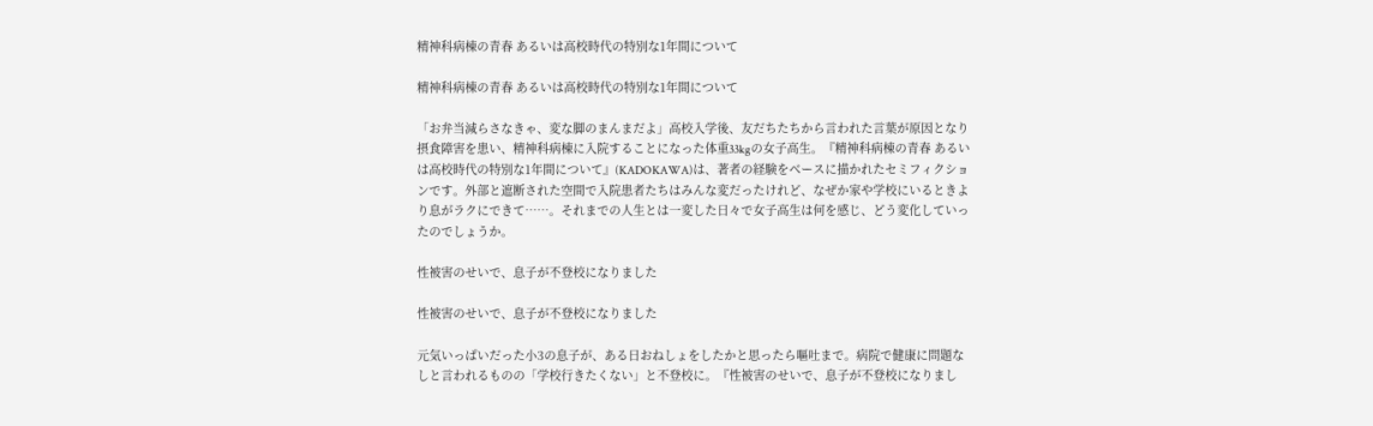精神科病棟の青春 あるいは高校時代の特別な1年間について

精神科病棟の青春 あるいは高校時代の特別な1年間について

「お弁当減らさなきゃ、変な脚のまんまだよ」高校入学後、友だちたちから言われた言葉が原因となり摂食障害を患い、精神科病棟に入院することになった体重33kgの女子高生。『精神科病棟の青春 あるいは高校時代の特別な1年間について』(KADOKAWA)は、著者の経験をベースに描かれたセミフィクションです。外部と遮断された空間で入院患者たちはみんな変だったけれど、なぜか家や学校にいるときより息がラクにできて……。それまでの人生とは一変した日々で女子高生は何を感じ、どう変化していったのでしょうか。

性被害のせいで、息子が不登校になりました

性被害のせいで、息子が不登校になりました

元気いっぱいだった小3の息子が、ある日おねしょをしたかと思ったら嘔吐まで。病院で健康に問題なしと言われるものの「学校行きたくない」と不登校に。『性被害のせいで、息子が不登校になりまし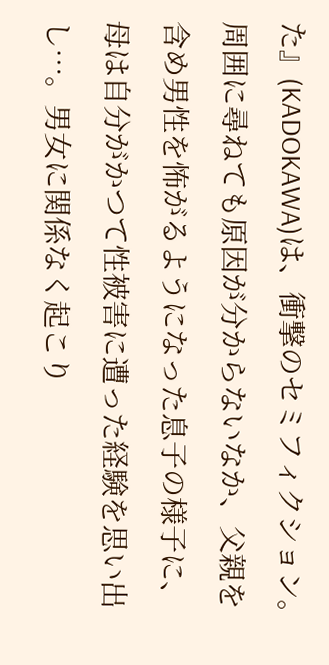た』(KADOKAWA)は、衝撃のセミフィクション。周囲に尋ねても原因が分からないなか、父親を含め男性を怖がるようになった息子の様子に、母は自分がかつて性被害に遭った経験を思い出し…。男女に関係なく起こり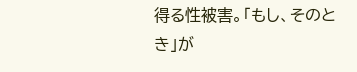得る性被害。「もし、そのとき」が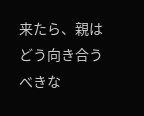来たら、親はどう向き合うべきな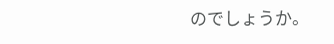のでしょうか。